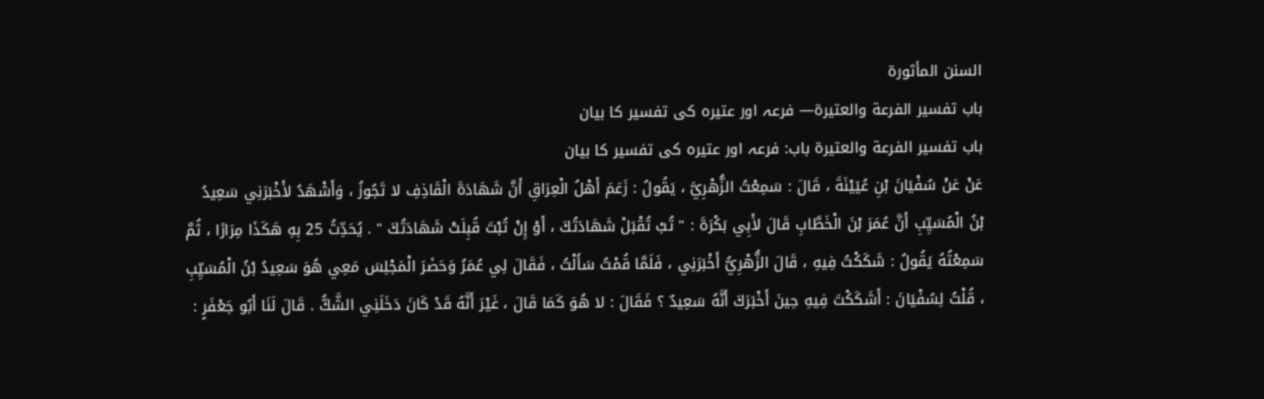السنن المأثورة
باب تفسير الفرعة والعتيرة— فرعہ اور عتیرہ کی تفسیر کا بیان
باب تفسير الفرعة والعتيرة باب: فرعہ اور عتیرہ کی تفسیر کا بیان
عَنْ عَنْ سُفْيَانَ بْنِ عُيَيْنَةَ ، قَالَ : سَمِعْتُ الزُّهْرِيَّ ، يَقُولُ : زَعَمَ أَهْلُ الْعِرَاقِ أَنَّ شَهَادَةَ الْقَاذِفِ لا تَجُوزُ ، وَأَشْهَدُ لأَخْبَرَنِي سَعِيدُ بْنُ الْمُسَيِّبِ أَنَّ عُمَرَ بْنَ الْخَطَّابِ قَالَ لأَبِي بَكْرَةَ : " تُبْ تُقْبَلْ شَهَادَتُكَ ، أَوْ إِنْ تُبْتَ قُبِلَتْ شَهَادَتُكَ " . يُحَدِّثُ 25 بِهِ هَكَذَا مِرَارًا ، ثُمَّ سَمِعْتُهُ يَقُولُ : شَكَكْتُ فِيهِ ، قَالَ الزُّهْرِيُّ أَخْبَرَنِي ، فَلَمَّا قُمْتُ سَأَلْتُ ، فَقَالَ لِي عُمَرُ وَحَضَرَ الْمَجْلِسَ مَعِي هُوَ سَعِيدُ بْنُ الْمُسَيِّبِ ، قُلْتُ لِسُفْيَانَ : أَشَكَكْتَ فِيهِ حِينَ أَخْبَرَكَ أَنَّهُ سَعِيدٌ ؟ فَقَالَ : لا هُوَ كَمَا قَالَ ، غَيْرَ أَنَّهُ قَدْ كَانَ دَخَلَنِي الشَّكُّ . قَالَ لَنَا أَبُو جَعْفَرٍ :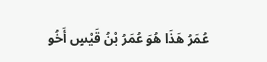عُمَرُ هَذَا هُوَ عُمَرُ بْنُ قَيْسٍ أَخُو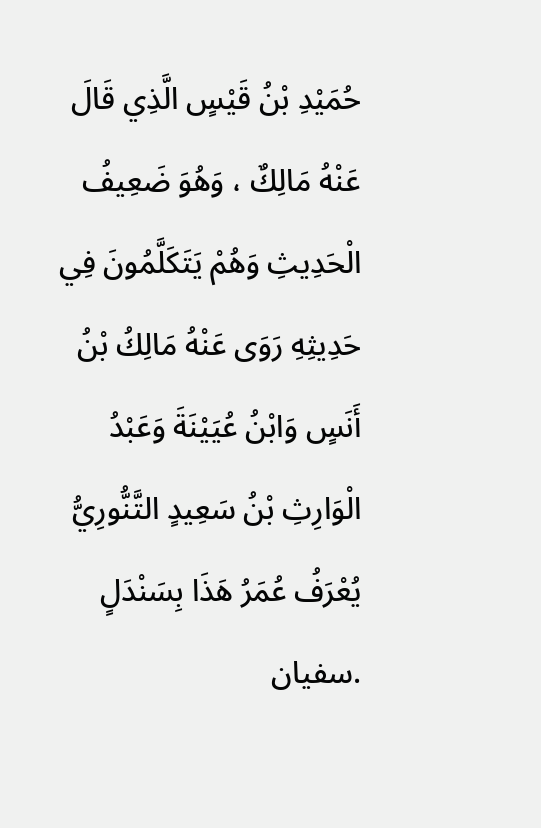حُمَيْدِ بْنُ قَيْسٍ الَّذِي قَالَ عَنْهُ مَالِكٌ ، وَهُوَ ضَعِيفُ الْحَدِيثِ وَهُمْ يَتَكَلَّمُونَ فِي حَدِيثِهِ رَوَى عَنْهُ مَالِكُ بْنُ أَنَسٍ وَابْنُ عُيَيْنَةَ وَعَبْدُ الْوَارِثِ بْنُ سَعِيدٍ التَّنُّورِيُّ يُعْرَفُ عُمَرُ هَذَا بِسَنْدَلٍ .سفیان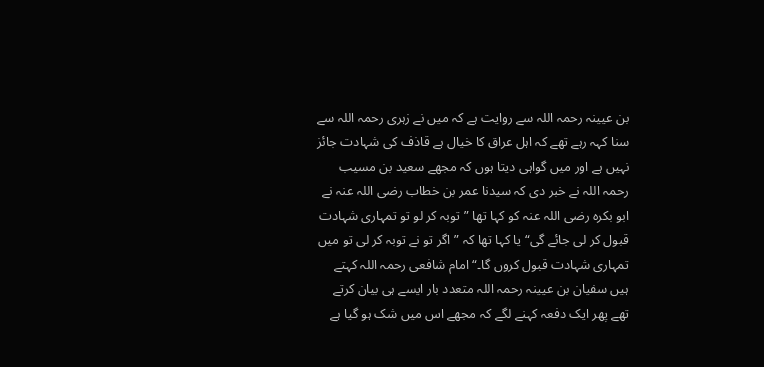بن عیینہ رحمہ اللہ سے روایت ہے کہ میں نے زہری رحمہ اللہ سے سنا کہہ رہے تھے کہ اہل عراق کا خیال ہے قاذف کی شہادت جائز نہیں ہے اور میں گواہی دیتا ہوں کہ مجھے سعید بن مسیب رحمہ اللہ نے خبر دی کہ سیدنا عمر بن خطاب رضی اللہ عنہ نے ابو بکرہ رضی اللہ عنہ کو کہا تھا ”توبہ کر لو تو تمہاری شہادت قبول کر لی جائے گی“ یا کہا تھا کہ ”اگر تو نے توبہ کر لی تو میں تمہاری شہادت قبول کروں گا۔“ امام شافعی رحمہ اللہ کہتے ہیں سفیان بن عیینہ رحمہ اللہ متعدد بار ایسے ہی بیان کرتے تھے پھر ایک دفعہ کہنے لگے کہ مجھے اس میں شک ہو گیا ہے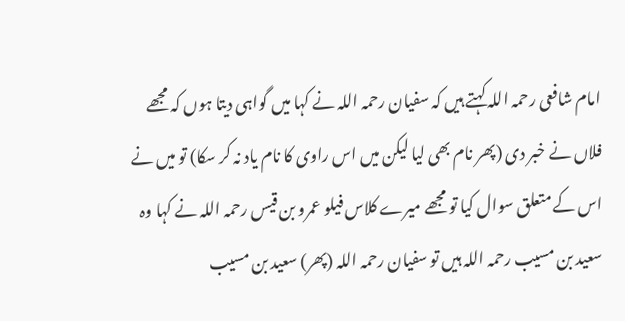امام شافعی رحمہ اللہ کہتے ہیں کہ سفیان رحمہ اللہ نے کہا میں گواہی دیتا ہوں کہ مجھے فلاں نے خبر دی (پھر نام بھی لیا لیکن میں اس راوی کا نام یاد نہ کر سکا) تو میں نے اس کے متعلق سوال کیا تو مجھے میرے کلاس فیلو عمرو بن قیس رحمہ اللہ نے کہا وہ سعید بن مسیب رحمہ اللہ ہیں تو سفیان رحمہ اللہ (پھر) سعید بن مسیب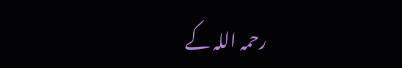رحمہ اللہ کے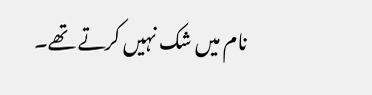نام میں شک نہیں کرتے تھے۔